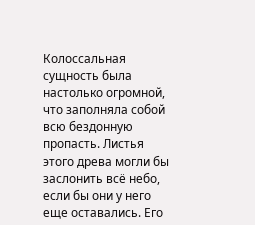Колоссальная сущность была настолько огромной, что заполняла собой всю бездонную пропасть. Листья этого древа могли бы заслонить всё небо, если бы они у него еще оставались. Его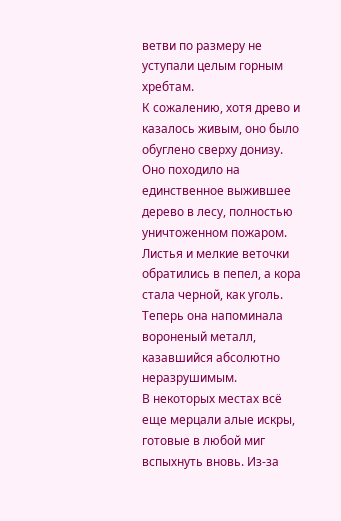ветви по размеру не уступали целым горным хребтам.
К сожалению, хотя древо и казалось живым, оно было обуглено сверху донизу. Оно походило на единственное выжившее дерево в лесу, полностью уничтоженном пожаром. Листья и мелкие веточки обратились в пепел, а кора стала черной, как уголь. Теперь она напоминала вороненый металл, казавшийся абсолютно неразрушимым.
В некоторых местах всё еще мерцали алые искры, готовые в любой миг вспыхнуть вновь. Из-за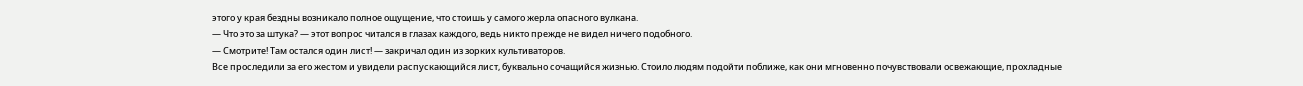этого у края бездны возникало полное ощущение, что стоишь у самого жерла опасного вулкана.
— Что это за штука? — этот вопрос читался в глазах каждого, ведь никто прежде не видел ничего подобного.
— Смотрите! Там остался один лист! — закричал один из зорких культиваторов.
Все проследили за его жестом и увидели распускающийся лист, буквально сочащийся жизнью. Стоило людям подойти поближе, как они мгновенно почувствовали освежающие, прохладные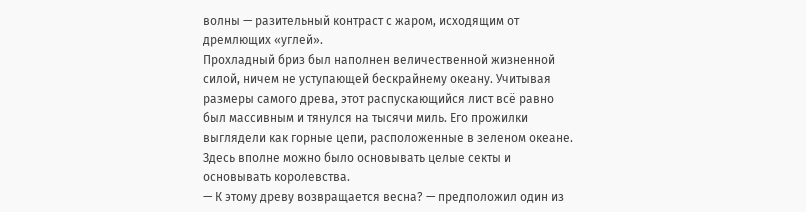волны — разительный контраст с жаром, исходящим от дремлющих «углей».
Прохладный бриз был наполнен величественной жизненной силой, ничем не уступающей бескрайнему океану. Учитывая размеры самого древа, этот распускающийся лист всё равно был массивным и тянулся на тысячи миль. Его прожилки выглядели как горные цепи, расположенные в зеленом океане. Здесь вполне можно было основывать целые секты и основывать королевства.
— К этому древу возвращается весна? — предположил один из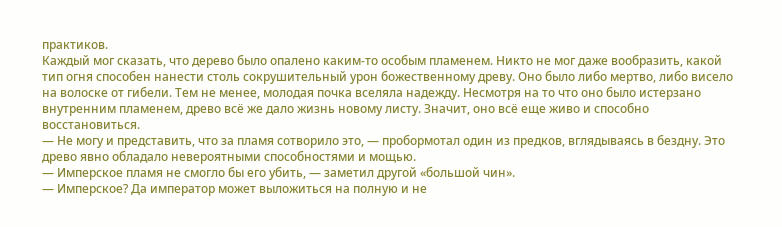практиков.
Каждый мог сказать, что дерево было опалено каким-то особым пламенем. Никто не мог даже вообразить, какой тип огня способен нанести столь сокрушительный урон божественному древу. Оно было либо мертво, либо висело на волоске от гибели. Тем не менее, молодая почка вселяла надежду. Несмотря на то что оно было истерзано внутренним пламенем, древо всё же дало жизнь новому листу. Значит, оно всё еще живо и способно восстановиться.
— Не могу и представить, что за пламя сотворило это, — пробормотал один из предков, вглядываясь в бездну. Это древо явно обладало невероятными способностями и мощью.
— Имперское пламя не смогло бы его убить, — заметил другой «большой чин».
— Имперское? Да император может выложиться на полную и не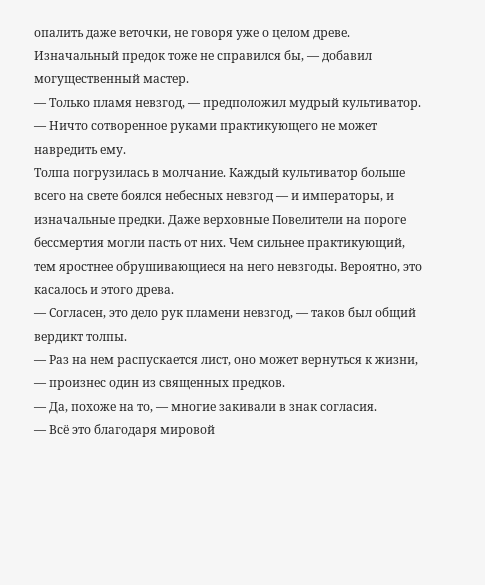опалить даже веточки, не говоря уже о целом древе. Изначальный предок тоже не справился бы, — добавил могущественный мастер.
— Только пламя невзгод, — предположил мудрый культиватор. — Ничто сотворенное руками практикующего не может навредить ему.
Толпа погрузилась в молчание. Каждый культиватор больше всего на свете боялся небесных невзгод — и императоры, и изначальные предки. Даже верховные Повелители на пороге бессмертия могли пасть от них. Чем сильнее практикующий, тем яростнее обрушивающиеся на него невзгоды. Вероятно, это касалось и этого древа.
— Согласен, это дело рук пламени невзгод, — таков был общий вердикт толпы.
— Раз на нем распускается лист, оно может вернуться к жизни, — произнес один из священных предков.
— Да, похоже на то, — многие закивали в знак согласия.
— Всё это благодаря мировой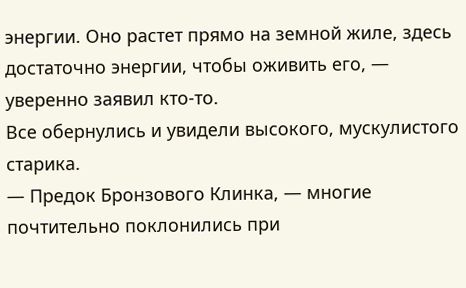энергии. Оно растет прямо на земной жиле, здесь достаточно энергии, чтобы оживить его, — уверенно заявил кто-то.
Все обернулись и увидели высокого, мускулистого старика.
— Предок Бронзового Клинка, — многие почтительно поклонились при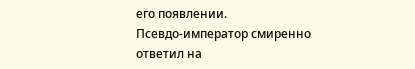его появлении.
Псевдо-император смиренно ответил на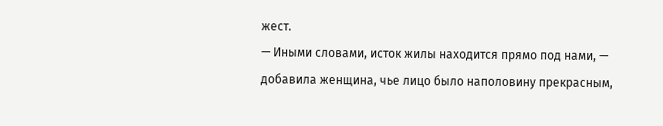жест.
— Иными словами, исток жилы находится прямо под нами, — добавила женщина, чье лицо было наполовину прекрасным,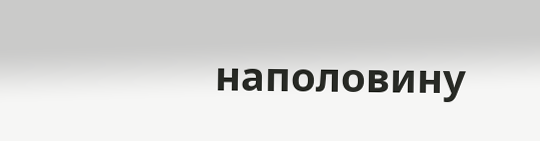наполовину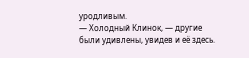уродливым.
— Холодный Клинок, — другие были удивлены, увидев и её здесь.